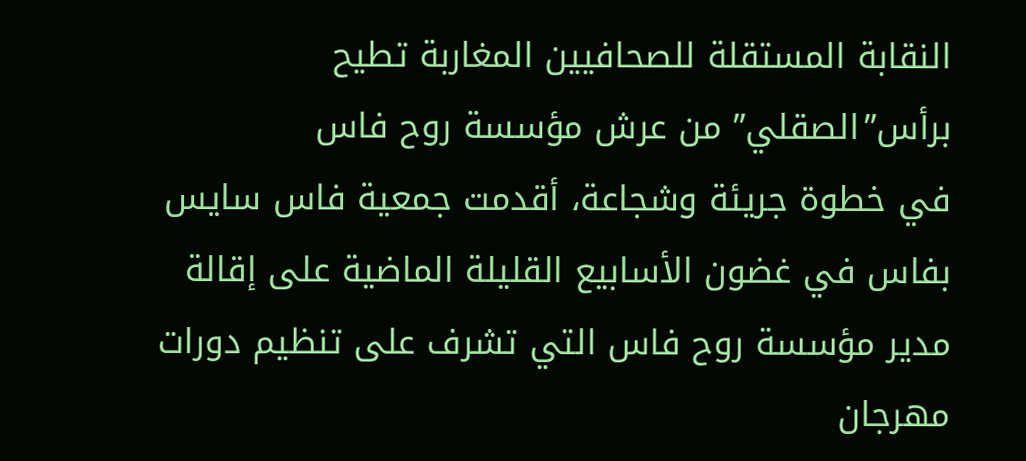النقابة المستقلة للصحافيين المغاربة تطيح برأس”الصقلي” من عرش مؤسسة روح فاس
في خطوة جريئة وشجاعة، أقدمت جمعية فاس سايس بفاس في غضون الأسابيع القليلة الماضية على إقالة مدير مؤسسة روح فاس التي تشرف على تنظيم دورات مهرجان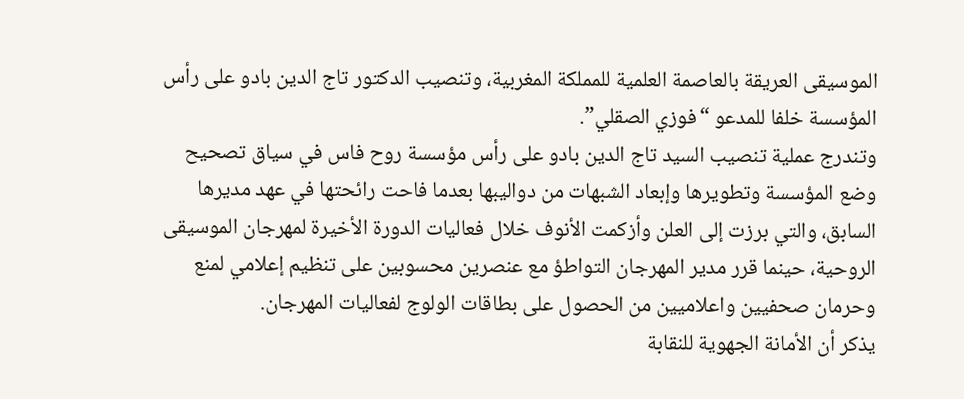الموسيقى العريقة بالعاصمة العلمية للمملكة المغربية، وتنصيب الدكتور تاج الدين بادو على رأس المؤسسة خلفا للمدعو “فوزي الصقلي”.
وتندرج عملية تنصيب السيد تاج الدين بادو على رأس مؤسسة روح فاس في سياق تصحيح وضع المؤسسة وتطويرها وإبعاد الشبهات من دواليبها بعدما فاحت رائحتها في عهد مديرها السابق، والتي برزت إلى العلن وأزكمت الأنوف خلال فعاليات الدورة الأخيرة لمهرجان الموسيقى الروحية، حينما قرر مدير المهرجان التواطؤ مع عنصرين محسوبين على تنظيم إعلامي لمنع وحرمان صحفيين واعلاميين من الحصول على بطاقات الولوج لفعاليات المهرجان.
يذكر أن الأمانة الجهوية للنقابة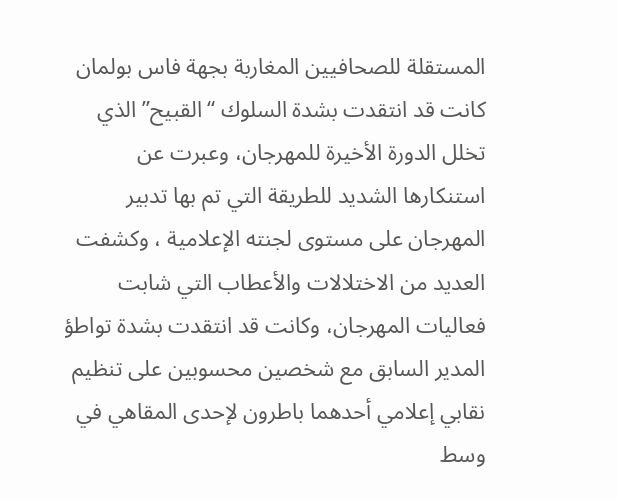المستقلة للصحافيين المغاربة بجهة فاس بولمان كانت قد انتقدت بشدة السلوك “القبيح” الذي تخلل الدورة الأخيرة للمهرجان، وعبرت عن استنكارها الشديد للطريقة التي تم بها تدبير المهرجان على مستوى لجنته الإعلامية ، وكشفت العديد من الاختلالات والأعطاب التي شابت فعاليات المهرجان، وكانت قد انتقدت بشدة تواطؤ المدير السابق مع شخصين محسوبين على تنظيم نقابي إعلامي أحدهما باطرون لإحدى المقاهي في وسط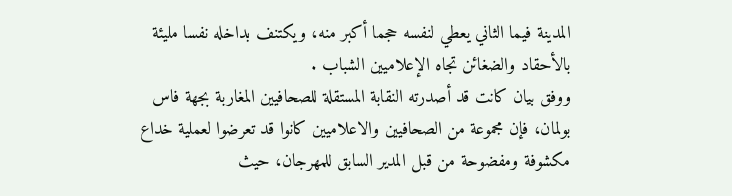المدينة فيما الثاني يعطي لنفسه حجما أكبر منه، ويكتنف بداخله نفسا مليئة بالأحقاد والضغائن تجاه الإعلاميين الشباب .
ووفق بيان كانت قد أصدرته النقابة المستقلة للصحافيين المغاربة بجهة فاس بولمان، فإن مجموعة من الصحافيين والاعلاميين كانوا قد تعرضوا لعملية خداع مكشوفة ومفضوحة من قبل المدير السابق للمهرجان، حيث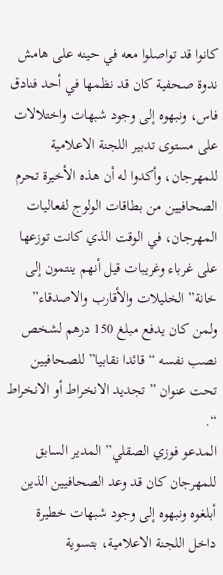كانوا قد تواصلوا معه في حينه على هامش ندوة صحفية كان قد نظمها في أحد فنادق فاس، ونبهوه إلى وجود شبهات واختلالات على مستوى تدبير اللجنة الاعلامية للمهرجان، وأكدوا له أن هذه الأخيرة تحرم الصحافيين من بطاقات الولوج لفعاليات المهرجان، في الوقت الذي كانت توزعها على غرباء وغريبات قيل أنهم ينتمون إلى خانة” الخليلات والأقارب والاصدقاء” ولمن كان يدفع مبلغ 150 درهم لشخص نصب نفسه “قائدا نقابيا” للصحافيين تحت عنوان ” تجديد الانخراط أو الانخراط “.
المدعو فوزي الصقلي” المدير السابق للمهرجان كان قد وعد الصحافيين الذين أبلغوه ونبهوه إلى وجود شبهات خطيرة داخل اللجنة الاعلامية، بتسوية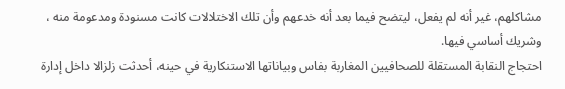مشاكلهم، غير أنه لم يفعل، ليتضح فيما بعد أنه خدعهم وأن تلك الاختلالات كانت مسنودة ومدعومة منه ، وشريك أساسي فيها.
احتجاج النقابة المستقلة للصحافيين المغاربة بفاس وبياناتها الاستنكارية في حينه، أحدثت زلزالا داخل إدارة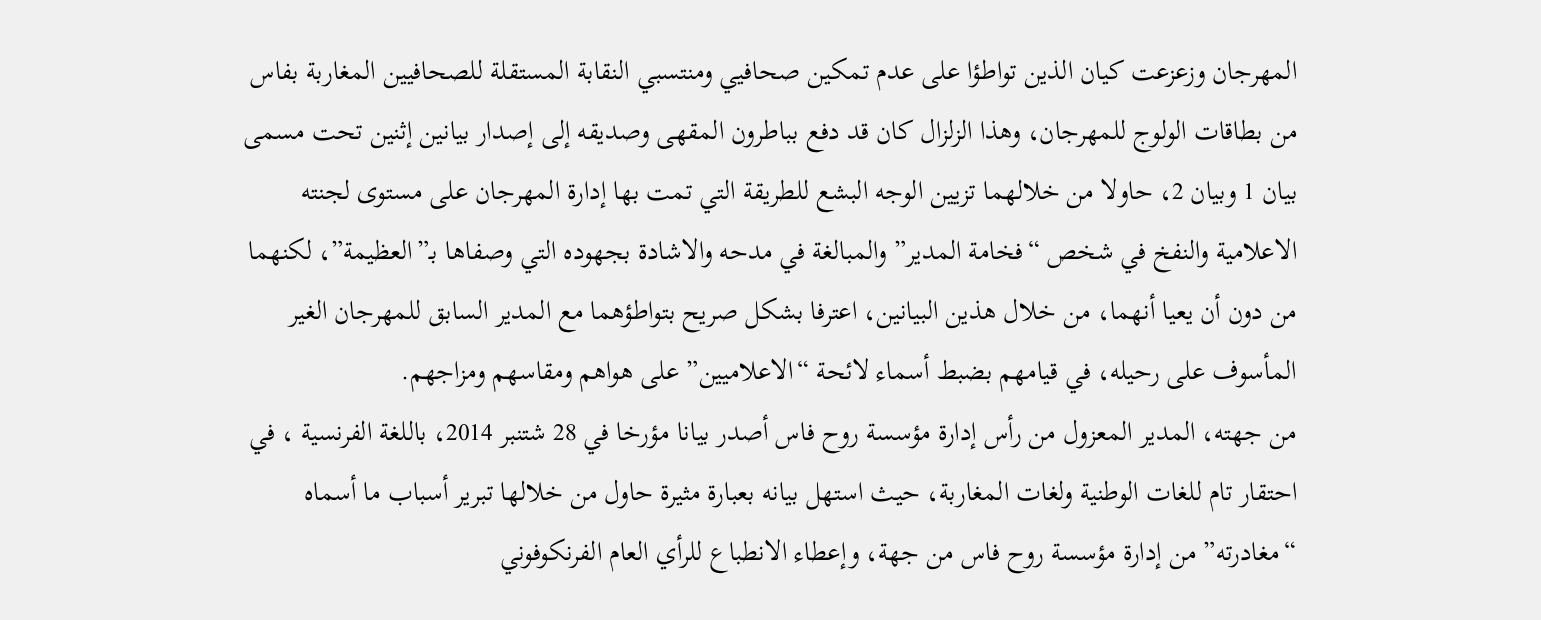المهرجان وزعزعت كيان الذين تواطؤا على عدم تمكين صحافيي ومنتسبي النقابة المستقلة للصحافيين المغاربة بفاس من بطاقات الولوج للمهرجان، وهذا الزلزال كان قد دفع بباطرون المقهى وصديقه إلى إصدار بيانين إثنين تحت مسمى بيان 1 وبيان 2، حاولا من خلالهما تزيين الوجه البشع للطريقة التي تمت بها إدارة المهرجان على مستوى لجنته الاعلامية والنفخ في شخص “فخامة المدير” والمبالغة في مدحه والاشادة بجهوده التي وصفاها بـ”العظيمة”، لكنهما من دون أن يعيا أنهما، من خلال هذين البيانين، اعترفا بشكل صريح بتواطؤهما مع المدير السابق للمهرجان الغير المأسوف على رحيله، في قيامهم بضبط أسماء لائحة “الاعلاميين” على هواهم ومقاسهم ومزاجهم.
من جهته، المدير المعزول من رأس إدارة مؤسسة روح فاس أصدر بيانا مؤرخا في 28 شتنبر 2014، باللغة الفرنسية ، في احتقار تام للغات الوطنية ولغات المغاربة، حيث استهل بيانه بعبارة مثيرة حاول من خلالها تبرير أسباب ما أسماه “مغادرته” من إدارة مؤسسة روح فاس من جهة، وإعطاء الانطباع للرأي العام الفرنكوفوني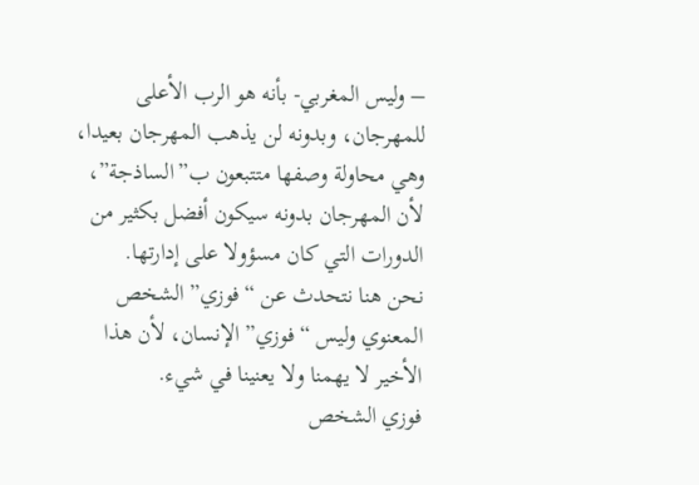– وليس المغربي- بأنه هو الرب الأعلى للمهرجان، وبدونه لن يذهب المهرجان بعيدا، وهي محاولة وصفها متتبعون ب”الساذجة”، لأن المهرجان بدونه سيكون أفضل بكثير من الدورات التي كان مسؤولا على إدارتها.
نحن هنا نتحدث عن “فوزي” الشخص المعنوي وليس “فوزي” الإنسان، لأن هذا الأخير لا يهمنا ولا يعنينا في شيء.
فوزي الشخص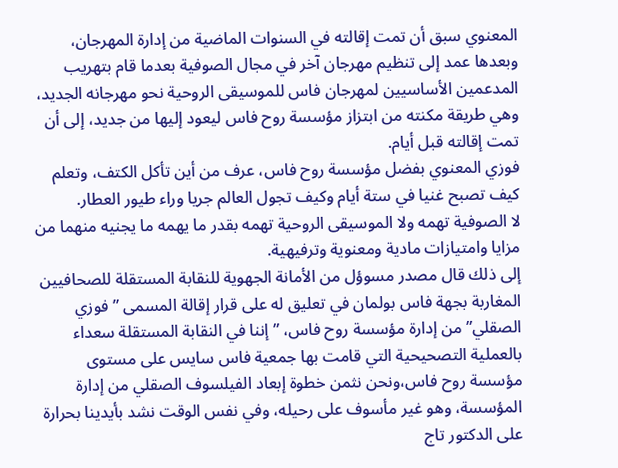المعنوي سبق أن تمت إقالته في السنوات الماضية من إدارة المهرجان، وبعدها عمد إلى تنظيم مهرجان آخر في مجال الصوفية بعدما قام بتهريب المدعمين الأساسيين لمهرجان فاس للموسيقى الروحية نحو مهرجانه الجديد، وهي طريقة مكنته من ابتزاز مؤسسة روح فاس ليعود إليها من جديد، إلى أن تمت إقالته قبل أيام.
فوزي المعنوي بفضل مؤسسة روح فاس، عرف من أين تأكل الكتف، وتعلم كيف تصبح غنيا في ستة أيام وكيف تجول العالم جريا وراء طيور العطار.
لا الصوفية تهمه ولا الموسيقى الروحية تهمه بقدر ما يهمه ما يجنيه منهما من مزايا وامتيازات مادية ومعنوية وترفيهية.
إلى ذلك قال مصدر مسوؤل من الأمانة الجهوية للنقابة المستقلة للصحافيين المغاربة بجهة فاس بولمان في تعليق له على قرار إقالة المسمى ” فوزي الصقلي” من إدارة مؤسسة روح فاس، ” إننا في النقابة المستقلة سعداء بالعملية التصحيحية التي قامت بها جمعية فاس سايس على مستوى مؤسسة روح فاس،ونحن نثمن خطوة إبعاد الفيلسوف الصقلي من إدارة المؤسسة، وهو غير مأسوف على رحيله، وفي نفس الوقت نشد بأيدينا بحرارة على الدكتور تاج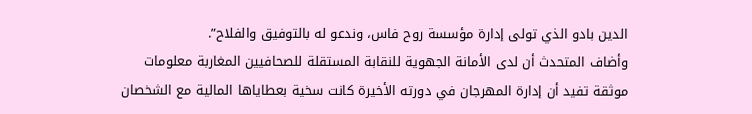الدين بادو الذي تولى إدارة مؤسسة روح فاس، وندعو له بالتوفيق والفلاح”.
وأضاف المتحدث أن لدى الأمانة الجهوية للنقابة المستقلة للصحافيين المغاربة معلومات موثقة تفيد أن إدارة المهرجان في دورته الأخيرة كانت سخية بعطاياها المالية مع الشخصان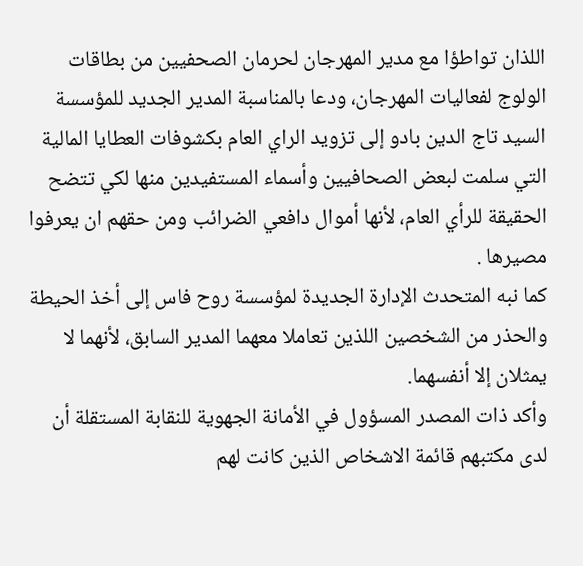اللذان تواطؤا مع مدير المهرجان لحرمان الصحفيين من بطاقات الولوج لفعاليات المهرجان، ودعا بالمناسبة المدير الجديد للمؤسسة السيد تاج الدين بادو إلى تزويد الراي العام بكشوفات العطايا المالية التي سلمت لبعض الصحافيين وأسماء المستفيدين منها لكي تتضح الحقيقة للرأي العام، لأنها أموال دافعي الضرائب ومن حقهم ان يعرفوا مصيرها .
كما نبه المتحدث الإدارة الجديدة لمؤسسة روح فاس إلى أخذ الحيطة والحذر من الشخصين اللذين تعاملا معهما المدير السابق، لأنهما لا يمثلان إلا أنفسهما.
وأكد ذات المصدر المسؤول في الأمانة الجهوية للنقابة المستقلة أن لدى مكتبهم قائمة الاشخاص الذين كانت لهم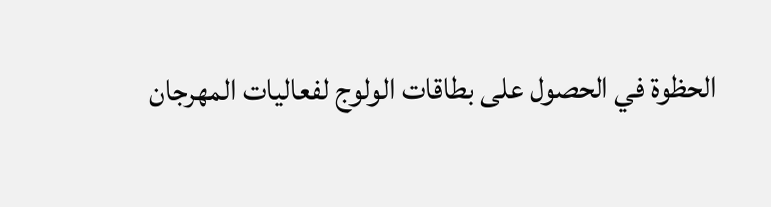الحظوة في الحصول على بطاقات الولوج لفعاليات المهرجان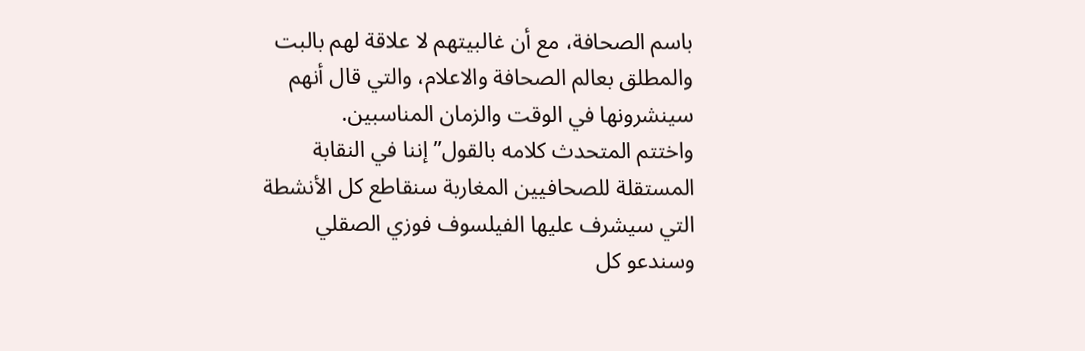باسم الصحافة، مع أن غالبيتهم لا علاقة لهم بالبت والمطلق بعالم الصحافة والاعلام، والتي قال أنهم سينشرونها في الوقت والزمان المناسبين.
واختتم المتحدث كلامه بالقول” إننا في النقابة المستقلة للصحافيين المغاربة سنقاطع كل الأنشطة التي سيشرف عليها الفيلسوف فوزي الصقلي وسندعو كل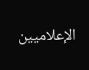الإعلاميين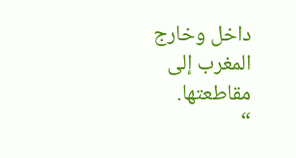داخل وخارج المغرب إلى مقاطعتها.
“